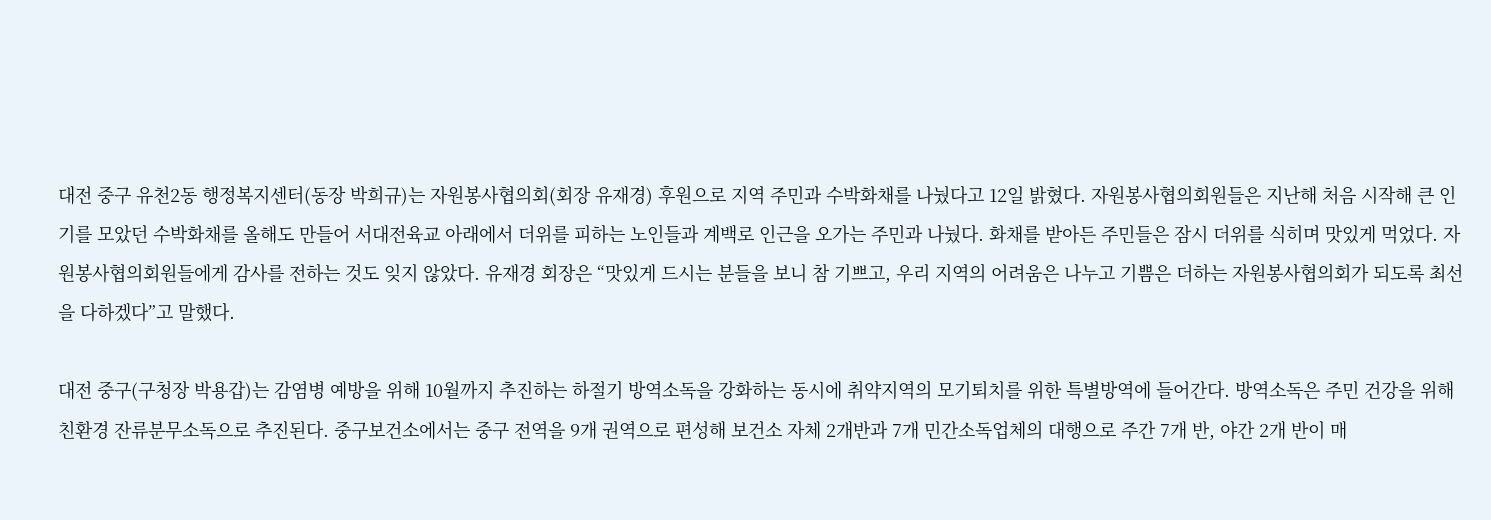대전 중구 유천2동 행정복지센터(동장 박희규)는 자원봉사협의회(회장 유재경) 후원으로 지역 주민과 수박화채를 나눴다고 12일 밝혔다. 자원봉사협의회원들은 지난해 처음 시작해 큰 인기를 모았던 수박화채를 올해도 만들어 서대전육교 아래에서 더위를 피하는 노인들과 계백로 인근을 오가는 주민과 나눴다. 화채를 받아든 주민들은 잠시 더위를 식히며 맛있게 먹었다. 자원봉사협의회원들에게 감사를 전하는 것도 잊지 않았다. 유재경 회장은 “맛있게 드시는 분들을 보니 참 기쁘고, 우리 지역의 어려움은 나누고 기쁨은 더하는 자원봉사협의회가 되도록 최선을 다하겠다”고 말했다.

대전 중구(구청장 박용갑)는 감염병 예방을 위해 10월까지 추진하는 하절기 방역소독을 강화하는 동시에 취약지역의 모기퇴치를 위한 특별방역에 들어간다. 방역소독은 주민 건강을 위해 친환경 잔류분무소독으로 추진된다. 중구보건소에서는 중구 전역을 9개 권역으로 편성해 보건소 자체 2개반과 7개 민간소독업체의 대행으로 주간 7개 반, 야간 2개 반이 매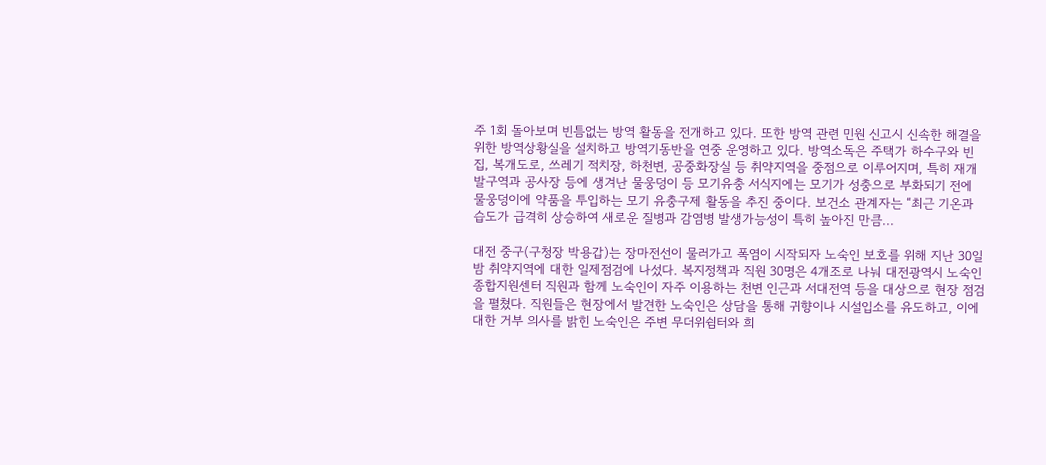주 1회 돌아보며 빈틈없는 방역 활동을 전개하고 있다. 또한 방역 관련 민원 신고시 신속한 해결을 위한 방역상황실을 설치하고 방역기동반을 연중 운영하고 있다. 방역소독은 주택가 하수구와 빈집, 복개도로, 쓰레기 적치장, 하천변, 공중화장실 등 취약지역을 중점으로 이루어지며, 특히 재개발구역과 공사장 등에 생겨난 물웅덩이 등 모기유충 서식지에는 모기가 성충으로 부화되기 전에 물웅덩이에 약품을 투입하는 모기 유충구제 활동을 추진 중이다. 보건소 관계자는 “최근 기온과 습도가 급격히 상승하여 새로운 질병과 감염병 발생가능성이 특히 높아진 만큼...

대전 중구(구청장 박용갑)는 장마전선이 물러가고 폭염이 시작되자 노숙인 보호를 위해 지난 30일 밤 취약지역에 대한 일제점검에 나섰다. 복지정책과 직원 30명은 4개조로 나눠 대전광역시 노숙인종합지원센터 직원과 함께 노숙인이 자주 이용하는 천변 인근과 서대전역 등을 대상으로 현장 점검을 펼쳤다. 직원들은 현장에서 발견한 노숙인은 상담을 통해 귀향이나 시설입소를 유도하고, 이에 대한 거부 의사를 밝힌 노숙인은 주변 무더위쉼터와 희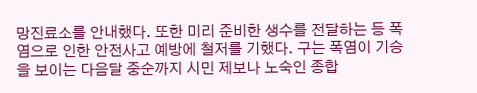망진료소를 안내했다. 또한 미리 준비한 생수를 전달하는 등 폭염으로 인한 안전사고 예방에 철저를 기했다. 구는 폭염이 기승을 보이는 다음달 중순까지 시민 제보나 노숙인 종합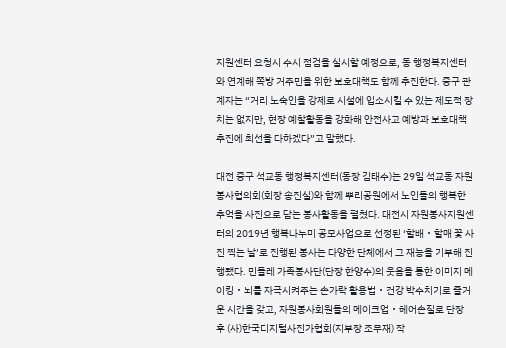지원센터 요청시 수시 점검을 실시할 예정으로, 동 행정복지센터와 연계해 쪽방 거주민을 위한 보호대책도 함께 추진한다. 중구 관계자는 “거리 노숙인을 강제로 시설에 입소시킬 수 있는 제도적 장치는 없지만, 현장 예찰활동을 강화해 안전사고 예방과 보호대책 추진에 최선을 다하겠다”고 말했다.

대전 중구 석교동 행정복지센터(동장 김태수)는 29일 석교동 자원봉사협의회(회장 송진실)와 함께 뿌리공원에서 노인들의 행복한 추억을 사진으로 담는 봉사활동을 펼쳤다. 대전시 자원봉사지원센터의 2019년 행복나누미 공모사업으로 선정된 ‘할배‧할매 꽃 사진 찍는 날’로 진행된 봉사는 다양한 단체에서 그 재능을 기부해 진행됐다. 민들레 가족봉사단(단장 한양수)의 웃음을 통한 이미지 메이킹‧뇌를 자극시켜주는 손가락 활용법‧건강 박수치기로 즐거운 시간을 갖고, 자원봉사회원들의 메이크업‧헤어손질로 단장 후 (사)한국디지털사진가협회(지부장 조무재) 작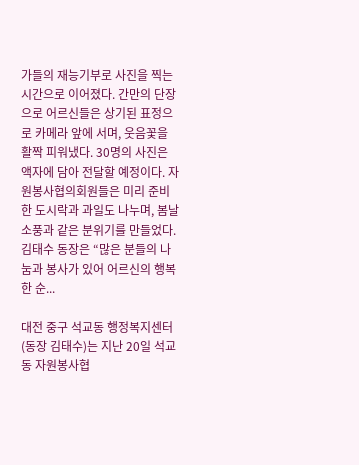가들의 재능기부로 사진을 찍는 시간으로 이어졌다. 간만의 단장으로 어르신들은 상기된 표정으로 카메라 앞에 서며, 웃음꽃을 활짝 피워냈다. 30명의 사진은 액자에 담아 전달할 예정이다. 자원봉사협의회원들은 미리 준비한 도시락과 과일도 나누며, 봄날 소풍과 같은 분위기를 만들었다. 김태수 동장은 “많은 분들의 나눔과 봉사가 있어 어르신의 행복한 순...

대전 중구 석교동 행정복지센터(동장 김태수)는 지난 20일 석교동 자원봉사협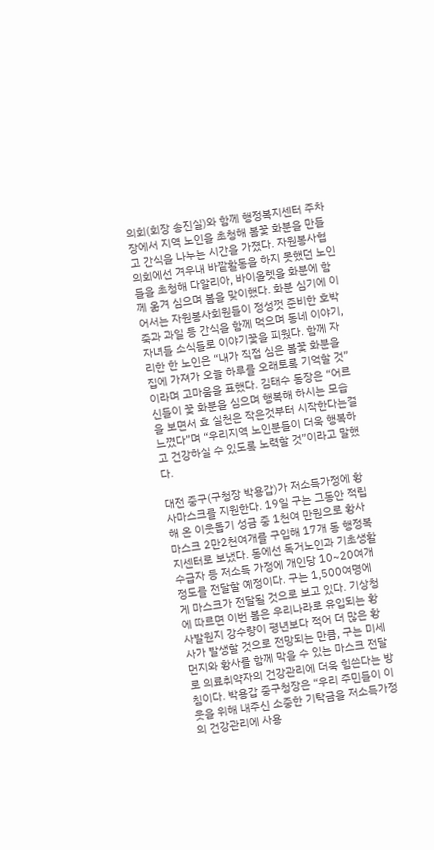의회(회장 송진실)와 함께 행정복지센터 주차장에서 지역 노인을 초청해 봄꽃 화분을 만들고 간식을 나누는 시간을 가졌다. 자원봉사협의회에선 겨우내 바깥활동을 하지 못했던 노인들을 초청해 다알리아, 바이올렛을 화분에 함께 옮겨 심으며 봄을 맞이했다. 화분 심기에 이어서는 자원봉사회원들이 정성껏 준비한 호박죽과 과일 등 간식을 함께 먹으며 동네 이야기, 자녀들 소식들로 이야기꽃을 피웠다. 함께 자리한 한 노인은 “내가 직접 심은 봄꽃 화분을 집에 가져가 오늘 하루를 오래토록 기억할 것”이라며 고마움을 표했다. 김태수 동장은 “어르신들이 꽃 화분을 심으며 행복해 하시는 모습을 보면서 효 실천은 작은것부터 시작한다는걸 느꼈다”며 “우리지역 노인분들이 더욱 행복하고 건강하실 수 있도록 노력할 것”이라고 말했다.

대전 중구(구청장 박용갑)가 저소득가정에 황사마스크를 지원한다. 19일 구는 그동안 적립해 온 이웃돕기 성금 중 1천여 만원으로 황사마스크 2만2천여개를 구입해 17개 동 행정복지센터로 보냈다. 동에선 독거노인과 기초생활수급자 등 저소득 가정에 개인당 10~20여개 정도를 전달할 예정이다. 구는 1,500여명에게 마스크가 전달될 것으로 보고 있다. 기상청에 따르면 이번 봄은 우리나라로 유입되는 황사발원지 강수량이 평년보다 적어 더 많은 황사가 발생할 것으로 전망되는 만큼, 구는 미세먼지와 황사를 함께 막을 수 있는 마스크 전달로 의료취약자의 건강관리에 더욱 힘쓴다는 방침이다. 박용갑 중구청장은 “우리 주민들이 이웃을 위해 내주신 소중한 기탁금을 저소득가정의 건강관리에 사용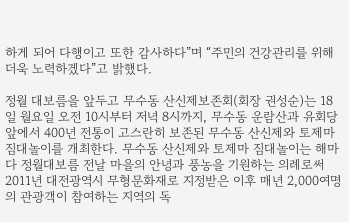하게 되어 다행이고 또한 감사하다”며 “주민의 건강관리를 위해 더욱 노력하겠다”고 밝했다.

정월 대보름을 앞두고 무수동 산신제보존회(회장 권성순)는 18일 월요일 오전 10시부터 저녁 8시까지, 무수동 운람산과 유회당 앞에서 400년 전통이 고스란히 보존된 무수동 산신제와 토제마 짐대놀이를 개최한다. 무수동 산신제와 토제마 짐대놀이는 해마다 정월대보름 전날 마을의 안녕과 풍농을 기원하는 의례로써 2011년 대전광역시 무형문화재로 지정받은 이후 매년 2,000여명의 관광객이 참여하는 지역의 독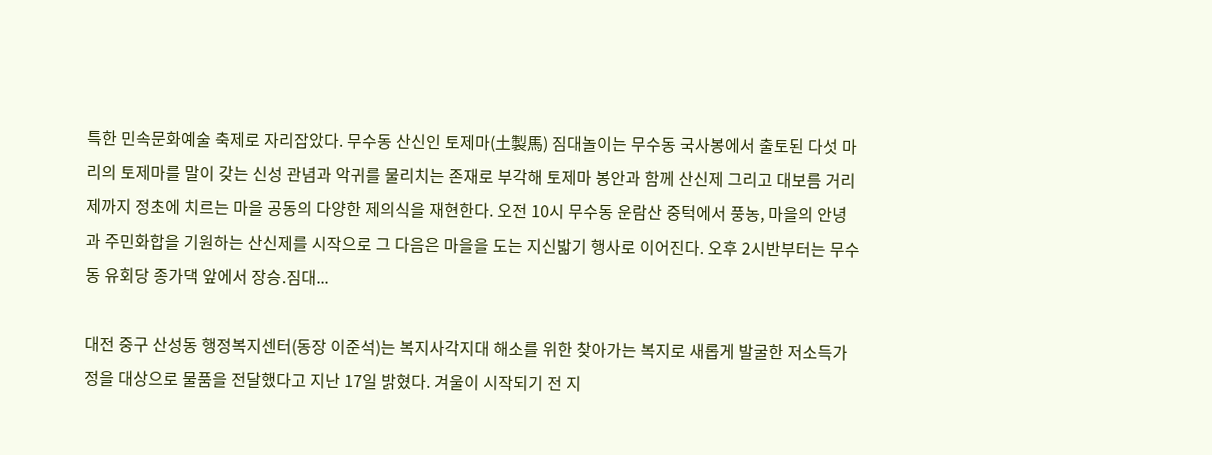특한 민속문화예술 축제로 자리잡았다. 무수동 산신인 토제마(土製馬) 짐대놀이는 무수동 국사봉에서 출토된 다섯 마리의 토제마를 말이 갖는 신성 관념과 악귀를 물리치는 존재로 부각해 토제마 봉안과 함께 산신제 그리고 대보름 거리제까지 정초에 치르는 마을 공동의 다양한 제의식을 재현한다. 오전 10시 무수동 운람산 중턱에서 풍농, 마을의 안녕과 주민화합을 기원하는 산신제를 시작으로 그 다음은 마을을 도는 지신밟기 행사로 이어진다. 오후 2시반부터는 무수동 유회당 종가댁 앞에서 장승․짐대...

대전 중구 산성동 행정복지센터(동장 이준석)는 복지사각지대 해소를 위한 찾아가는 복지로 새롭게 발굴한 저소득가정을 대상으로 물품을 전달했다고 지난 17일 밝혔다. 겨울이 시작되기 전 지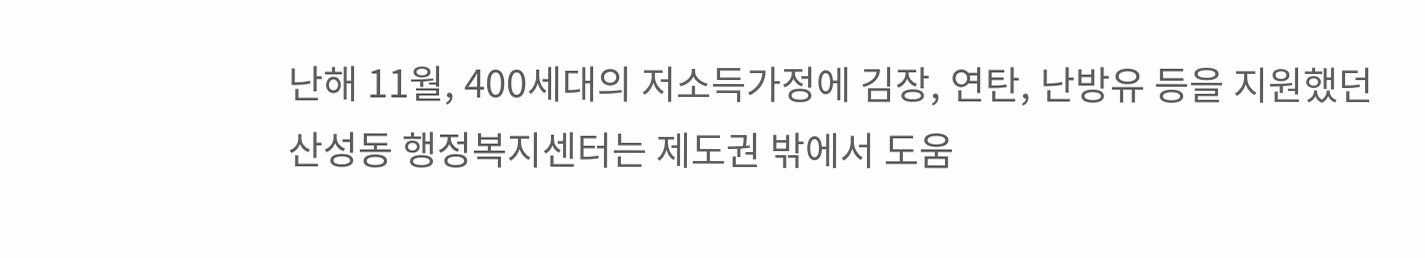난해 11월, 400세대의 저소득가정에 김장, 연탄, 난방유 등을 지원했던 산성동 행정복지센터는 제도권 밖에서 도움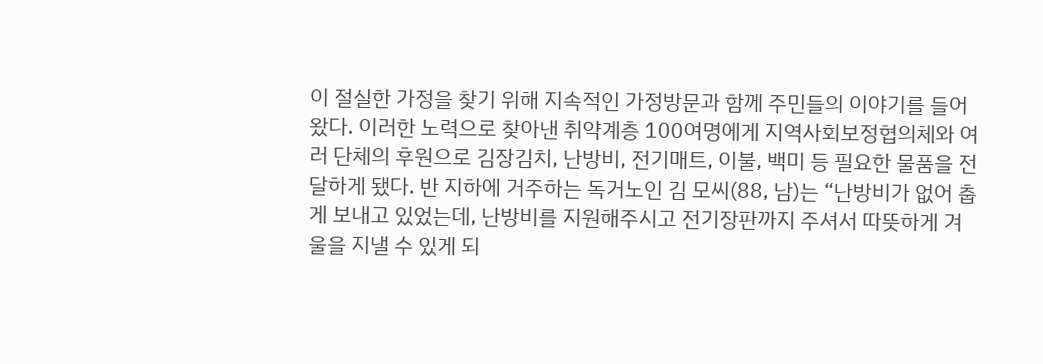이 절실한 가정을 찾기 위해 지속적인 가정방문과 함께 주민들의 이야기를 들어왔다. 이러한 노력으로 찾아낸 취약계층 100여명에게 지역사회보정협의체와 여러 단체의 후원으로 김장김치, 난방비, 전기매트, 이불, 백미 등 필요한 물품을 전달하게 됐다. 반 지하에 거주하는 독거노인 김 모씨(88, 남)는 “난방비가 없어 춥게 보내고 있었는데, 난방비를 지원해주시고 전기장판까지 주셔서 따뜻하게 겨울을 지낼 수 있게 되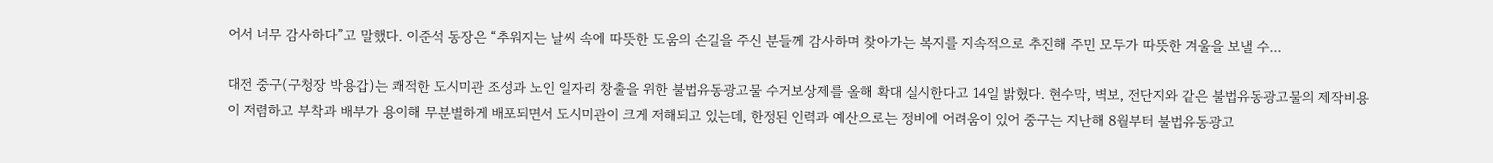어서 너무 감사하다”고 말했다. 이준석 동장은 “추워지는 날씨 속에 따뜻한 도움의 손길을 주신 분들께 감사하며 찾아가는 복지를 지속적으로 추진해 주민 모두가 따뜻한 겨울을 보낼 수...

대전 중구(구청장 박용갑)는 쾌적한 도시미관 조성과 노인 일자리 창출을 위한 불법유동광고물 수거보상제를 올해 확대 실시한다고 14일 밝혔다. 현수막, 벽보, 전단지와 같은 불법유동광고물의 제작비용이 저렴하고 부착과 배부가 용이해 무분별하게 배포되면서 도시미관이 크게 저해되고 있는데, 한정된 인력과 예산으로는 정비에 어려움이 있어 중구는 지난해 8월부터 불법유동광고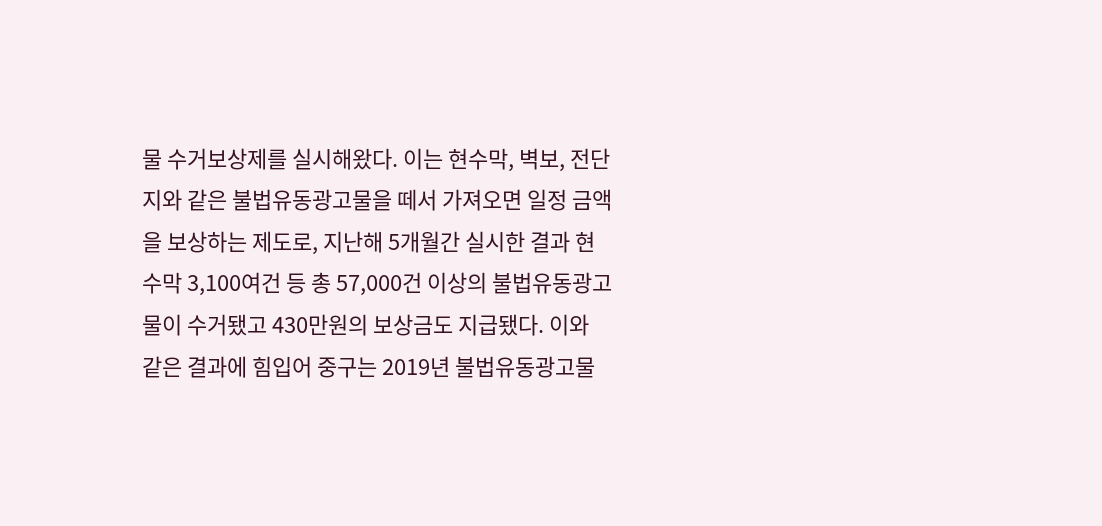물 수거보상제를 실시해왔다. 이는 현수막, 벽보, 전단지와 같은 불법유동광고물을 떼서 가져오면 일정 금액을 보상하는 제도로, 지난해 5개월간 실시한 결과 현수막 3,100여건 등 총 57,000건 이상의 불법유동광고물이 수거됐고 430만원의 보상금도 지급됐다. 이와 같은 결과에 힘입어 중구는 2019년 불법유동광고물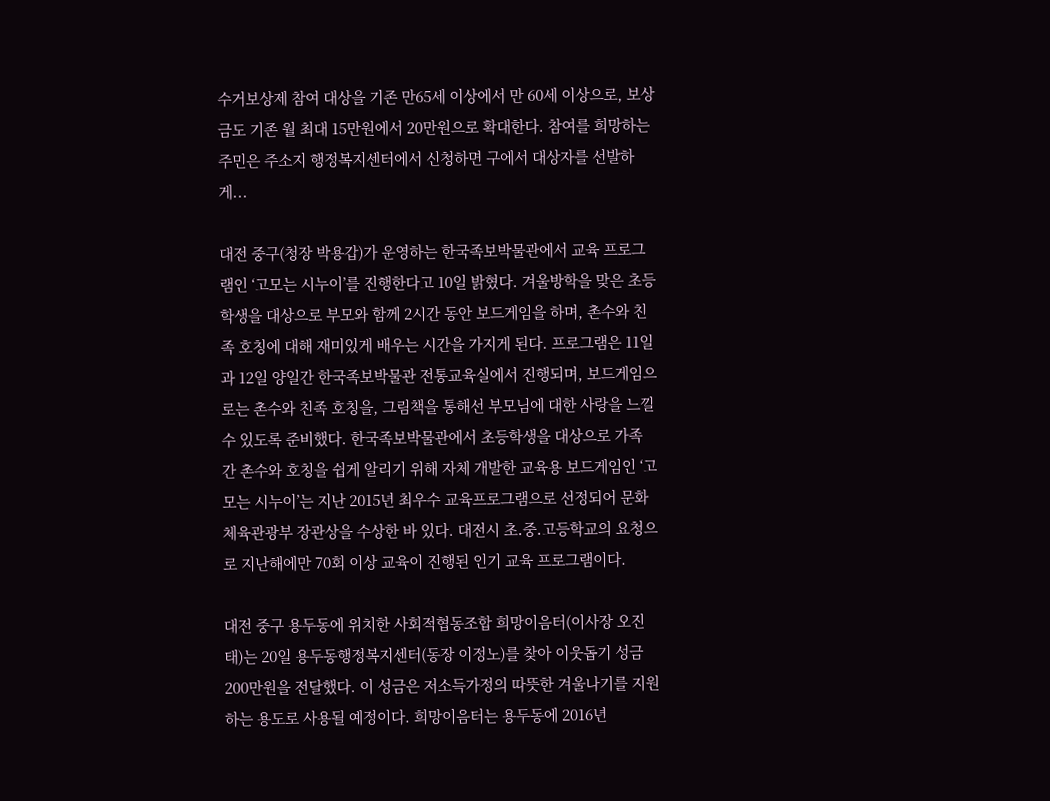수거보상제 참여 대상을 기존 만65세 이상에서 만 60세 이상으로, 보상금도 기존 월 최대 15만원에서 20만원으로 확대한다. 참여를 희망하는 주민은 주소지 행정복지센터에서 신청하면 구에서 대상자를 선발하게...

대전 중구(청장 박용갑)가 운영하는 한국족보박물관에서 교육 프로그램인 ‘고모는 시누이’를 진행한다고 10일 밝혔다. 겨울방학을 맞은 초등학생을 대상으로 부모와 함께 2시간 동안 보드게임을 하며, 촌수와 친족 호칭에 대해 재미있게 배우는 시간을 가지게 된다. 프로그램은 11일과 12일 양일간 한국족보박물관 전통교육실에서 진행되며, 보드게임으로는 촌수와 친족 호칭을, 그림책을 통해선 부모님에 대한 사랑을 느낄 수 있도록 준비했다. 한국족보박물관에서 초등학생을 대상으로 가족 간 촌수와 호칭을 쉽게 알리기 위해 자체 개발한 교육용 보드게임인 ‘고모는 시누이’는 지난 2015년 최우수 교육프로그램으로 선정되어 문화체육관광부 장관상을 수상한 바 있다. 대전시 초․중․고등학교의 요청으로 지난해에만 70회 이상 교육이 진행된 인기 교육 프로그램이다.

대전 중구 용두동에 위치한 사회적협동조합 희망이음터(이사장 오진태)는 20일 용두동행정복지센터(동장 이정노)를 찾아 이웃돕기 성금 200만원을 전달했다. 이 성금은 저소득가정의 따뜻한 겨울나기를 지원하는 용도로 사용될 예정이다. 희망이음터는 용두동에 2016년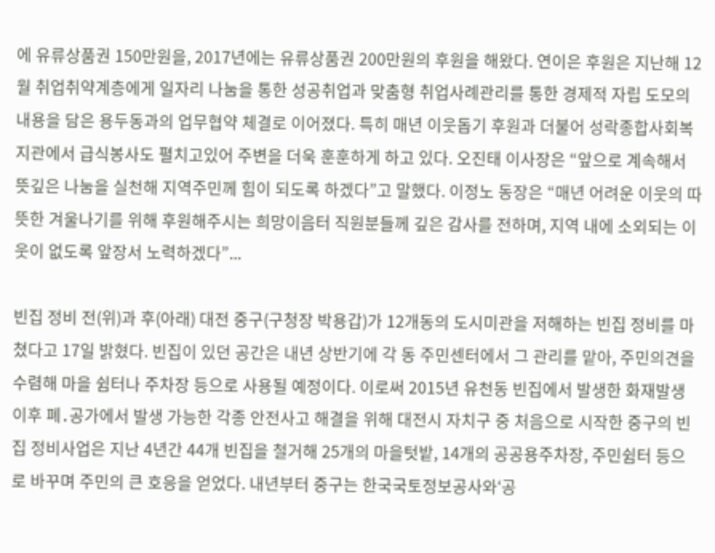에 유류상품권 150만원을, 2017년에는 유류상품권 200만원의 후원을 해왔다. 연이은 후원은 지난해 12월 취업취약계층에게 일자리 나눔을 통한 성공취업과 맞춤형 취업사례관리를 통한 경제적 자립 도모의 내용을 담은 용두동과의 업무협약 체결로 이어졌다. 특히 매년 이웃돕기 후원과 더불어 성락종합사회복지관에서 급식봉사도 펼치고있어 주변을 더욱 훈훈하게 하고 있다. 오진태 이사장은 “앞으로 계속해서 뜻깊은 나눔을 실천해 지역주민께 힘이 되도록 하겠다”고 말했다. 이정노 동장은 “매년 어려운 이웃의 따뜻한 겨울나기를 위해 후원해주시는 희망이음터 직원분들께 깊은 감사를 전하며, 지역 내에 소외되는 이웃이 없도록 앞장서 노력하겠다”...

빈집 정비 전(위)과 후(아래) 대전 중구(구청장 박용갑)가 12개동의 도시미관을 저해하는 빈집 정비를 마쳤다고 17일 밝혔다. 빈집이 있던 공간은 내년 상반기에 각 동 주민센터에서 그 관리를 맡아, 주민의견을 수렴해 마을 쉼터나 주차장 등으로 사용될 예정이다. 이로써 2015년 유천동 빈집에서 발생한 화재발생 이후 폐․공가에서 발생 가능한 각종 안전사고 해결을 위해 대전시 자치구 중 처음으로 시작한 중구의 빈집 정비사업은 지난 4년간 44개 빈집을 철거해 25개의 마을텃밭, 14개의 공공용주차장, 주민쉼터 등으로 바꾸며 주민의 큰 호응을 얻었다. 내년부터 중구는 한국국토정보공사와‘공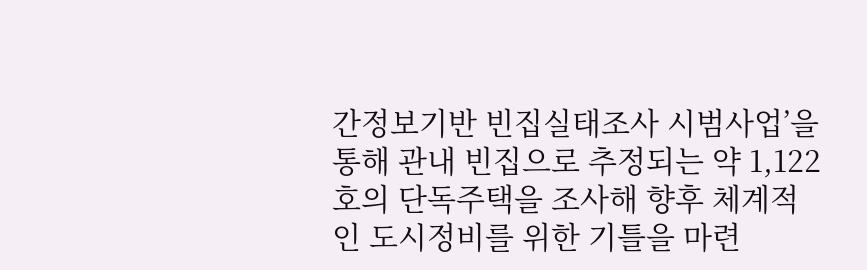간정보기반 빈집실태조사 시범사업’을 통해 관내 빈집으로 추정되는 약 1,122호의 단독주택을 조사해 향후 체계적인 도시정비를 위한 기틀을 마련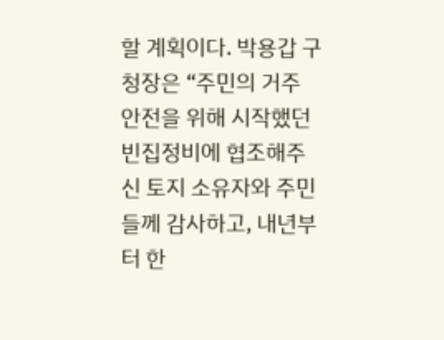할 계획이다. 박용갑 구청장은 “주민의 거주 안전을 위해 시작했던 빈집정비에 협조해주신 토지 소유자와 주민들께 감사하고, 내년부터 한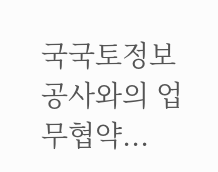국국토정보공사와의 업무협약...